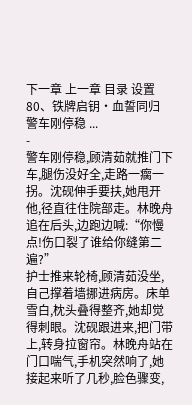下一章 上一章 目录 设置
80、铁牌启钥·血誓同归 警车刚停稳 ...
-
警车刚停稳,顾清茹就推门下车,腿伤没好全,走路一瘸一拐。沈砚伸手要扶,她甩开他,径直往住院部走。林晚舟追在后头,边跑边喊:“你慢点!伤口裂了谁给你缝第二遍?”
护士推来轮椅,顾清茹没坐,自己撑着墙挪进病房。床单雪白,枕头叠得整齐,她却觉得刺眼。沈砚跟进来,把门带上,转身拉窗帘。林晚舟站在门口喘气,手机突然响了,她接起来听了几秒,脸色骤变,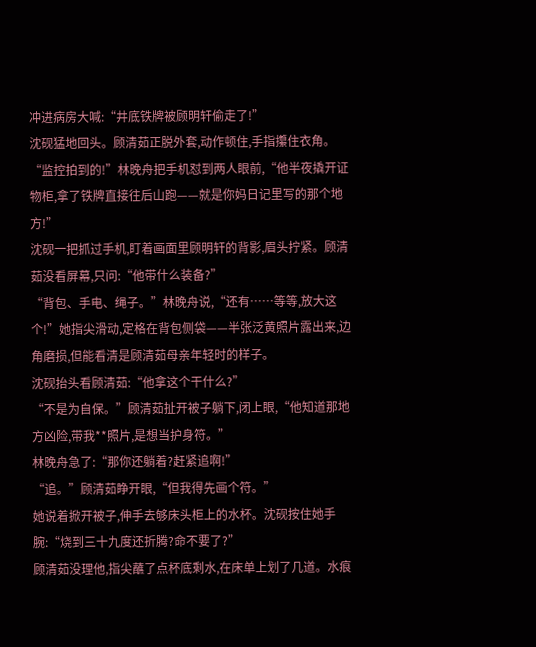冲进病房大喊:“井底铁牌被顾明轩偷走了!”
沈砚猛地回头。顾清茹正脱外套,动作顿住,手指攥住衣角。
“监控拍到的!”林晚舟把手机怼到两人眼前,“他半夜撬开证物柜,拿了铁牌直接往后山跑——就是你妈日记里写的那个地方!”
沈砚一把抓过手机,盯着画面里顾明轩的背影,眉头拧紧。顾清茹没看屏幕,只问:“他带什么装备?”
“背包、手电、绳子。”林晚舟说,“还有……等等,放大这个!”她指尖滑动,定格在背包侧袋——半张泛黄照片露出来,边角磨损,但能看清是顾清茹母亲年轻时的样子。
沈砚抬头看顾清茹:“他拿这个干什么?”
“不是为自保。”顾清茹扯开被子躺下,闭上眼,“他知道那地方凶险,带我**照片,是想当护身符。”
林晚舟急了:“那你还躺着?赶紧追啊!”
“追。”顾清茹睁开眼,“但我得先画个符。”
她说着掀开被子,伸手去够床头柜上的水杯。沈砚按住她手腕:“烧到三十九度还折腾?命不要了?”
顾清茹没理他,指尖蘸了点杯底剩水,在床单上划了几道。水痕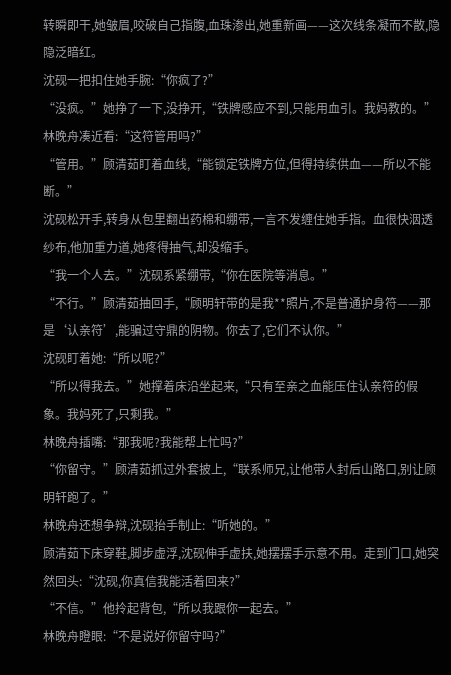转瞬即干,她皱眉,咬破自己指腹,血珠渗出,她重新画——这次线条凝而不散,隐隐泛暗红。
沈砚一把扣住她手腕:“你疯了?”
“没疯。”她挣了一下,没挣开,“铁牌感应不到,只能用血引。我妈教的。”
林晚舟凑近看:“这符管用吗?”
“管用。”顾清茹盯着血线,“能锁定铁牌方位,但得持续供血——所以不能断。”
沈砚松开手,转身从包里翻出药棉和绷带,一言不发缠住她手指。血很快洇透纱布,他加重力道,她疼得抽气,却没缩手。
“我一个人去。”沈砚系紧绷带,“你在医院等消息。”
“不行。”顾清茹抽回手,“顾明轩带的是我**照片,不是普通护身符——那是‘认亲符’,能骗过守鼎的阴物。你去了,它们不认你。”
沈砚盯着她:“所以呢?”
“所以得我去。”她撑着床沿坐起来,“只有至亲之血能压住认亲符的假象。我妈死了,只剩我。”
林晚舟插嘴:“那我呢?我能帮上忙吗?”
“你留守。”顾清茹抓过外套披上,“联系师兄,让他带人封后山路口,别让顾明轩跑了。”
林晚舟还想争辩,沈砚抬手制止:“听她的。”
顾清茹下床穿鞋,脚步虚浮,沈砚伸手虚扶,她摆摆手示意不用。走到门口,她突然回头:“沈砚,你真信我能活着回来?”
“不信。”他拎起背包,“所以我跟你一起去。”
林晚舟瞪眼:“不是说好你留守吗?”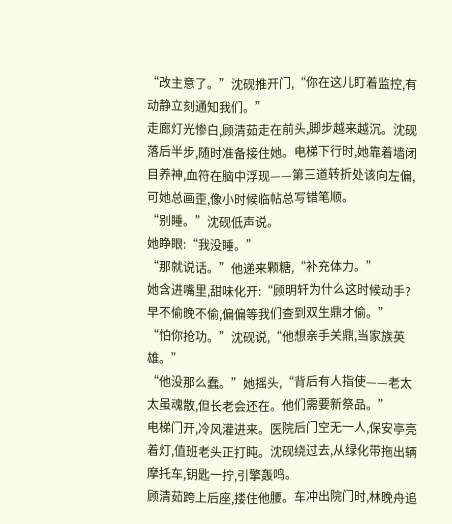“改主意了。”沈砚推开门,“你在这儿盯着监控,有动静立刻通知我们。”
走廊灯光惨白,顾清茹走在前头,脚步越来越沉。沈砚落后半步,随时准备接住她。电梯下行时,她靠着墙闭目养神,血符在脑中浮现——第三道转折处该向左偏,可她总画歪,像小时候临帖总写错笔顺。
“别睡。”沈砚低声说。
她睁眼:“我没睡。”
“那就说话。”他递来颗糖,“补充体力。”
她含进嘴里,甜味化开:“顾明轩为什么这时候动手?早不偷晚不偷,偏偏等我们查到双生鼎才偷。”
“怕你抢功。”沈砚说,“他想亲手关鼎,当家族英雄。”
“他没那么蠢。”她摇头,“背后有人指使——老太太虽魂散,但长老会还在。他们需要新祭品。”
电梯门开,冷风灌进来。医院后门空无一人,保安亭亮着灯,值班老头正打盹。沈砚绕过去,从绿化带拖出辆摩托车,钥匙一拧,引擎轰鸣。
顾清茹跨上后座,搂住他腰。车冲出院门时,林晚舟追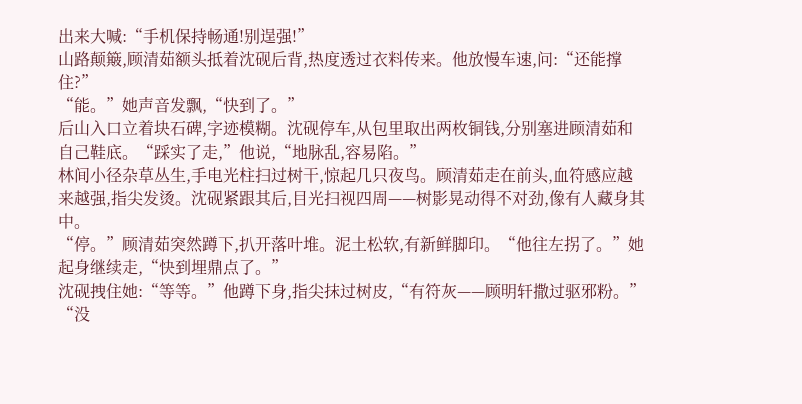出来大喊:“手机保持畅通!别逞强!”
山路颠簸,顾清茹额头抵着沈砚后背,热度透过衣料传来。他放慢车速,问:“还能撑住?”
“能。”她声音发飘,“快到了。”
后山入口立着块石碑,字迹模糊。沈砚停车,从包里取出两枚铜钱,分别塞进顾清茹和自己鞋底。“踩实了走,”他说,“地脉乱,容易陷。”
林间小径杂草丛生,手电光柱扫过树干,惊起几只夜鸟。顾清茹走在前头,血符感应越来越强,指尖发烫。沈砚紧跟其后,目光扫视四周——树影晃动得不对劲,像有人藏身其中。
“停。”顾清茹突然蹲下,扒开落叶堆。泥土松软,有新鲜脚印。“他往左拐了。”她起身继续走,“快到埋鼎点了。”
沈砚拽住她:“等等。”他蹲下身,指尖抹过树皮,“有符灰——顾明轩撒过驱邪粉。”
“没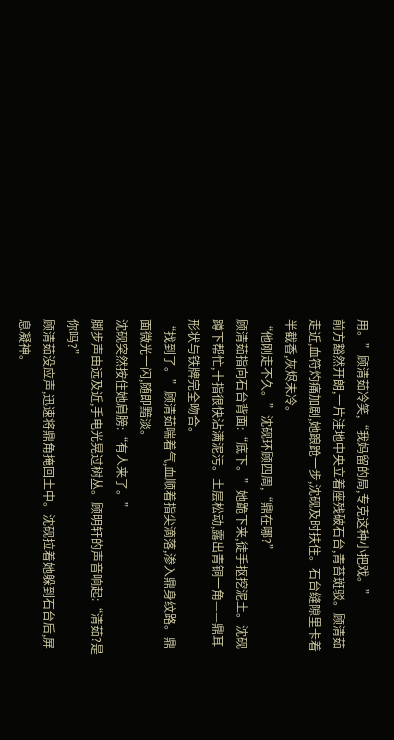用。”顾清茹冷笑,“我妈留的局,专克这种小把戏。”
前方豁然开朗,一片洼地中央立着座残破石台,青苔斑驳。顾清茹走近,血符灼痛加剧,她踉跄一步,沈砚及时扶住。石台缝隙里卡着半截香,灰烬未冷。
“他刚走不久。”沈砚环顾四周,“鼎在哪?”
顾清茹指向石台背面:“底下。”她跪下来,徒手抠挖泥土。沈砚蹲下帮忙,十指很快沾满泥污。土层松动,露出青铜一角——鼎耳形状与铁牌完全吻合。
“找到了。”顾清茹喘着气,血顺着指尖滴落,渗入鼎身纹路。鼎面微光一闪,随即黯淡。
沈砚突然按住她肩膀:“有人来了。”
脚步声由远及近,手电光晃过树丛。顾明轩的声音响起:“清茹?是你吗?”
顾清茹没应声,迅速将鼎角掩回土中。沈砚拉着她躲到石台后,屏息凝神。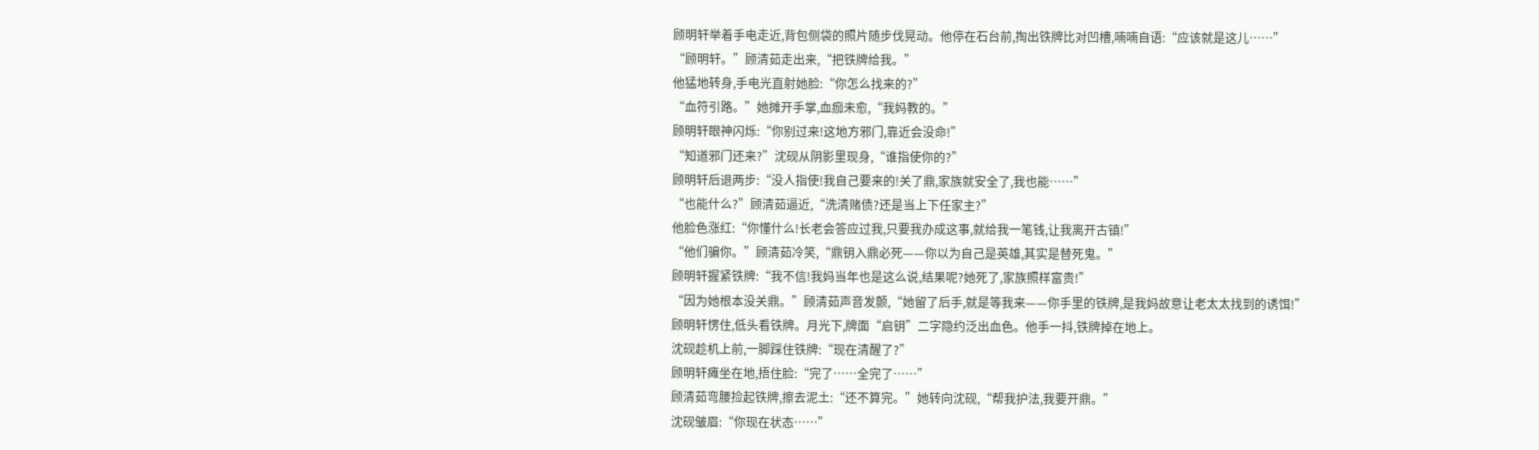顾明轩举着手电走近,背包侧袋的照片随步伐晃动。他停在石台前,掏出铁牌比对凹槽,喃喃自语:“应该就是这儿……”
“顾明轩。”顾清茹走出来,“把铁牌给我。”
他猛地转身,手电光直射她脸:“你怎么找来的?”
“血符引路。”她摊开手掌,血痂未愈,“我妈教的。”
顾明轩眼神闪烁:“你别过来!这地方邪门,靠近会没命!”
“知道邪门还来?”沈砚从阴影里现身,“谁指使你的?”
顾明轩后退两步:“没人指使!我自己要来的!关了鼎,家族就安全了,我也能……”
“也能什么?”顾清茹逼近,“洗清赌债?还是当上下任家主?”
他脸色涨红:“你懂什么!长老会答应过我,只要我办成这事,就给我一笔钱,让我离开古镇!”
“他们骗你。”顾清茹冷笑,“鼎钥入鼎必死——你以为自己是英雄,其实是替死鬼。”
顾明轩握紧铁牌:“我不信!我妈当年也是这么说,结果呢?她死了,家族照样富贵!”
“因为她根本没关鼎。”顾清茹声音发颤,“她留了后手,就是等我来——你手里的铁牌,是我妈故意让老太太找到的诱饵!”
顾明轩愣住,低头看铁牌。月光下,牌面“启钥”二字隐约泛出血色。他手一抖,铁牌掉在地上。
沈砚趁机上前,一脚踩住铁牌:“现在清醒了?”
顾明轩瘫坐在地,捂住脸:“完了……全完了……”
顾清茹弯腰捡起铁牌,擦去泥土:“还不算完。”她转向沈砚,“帮我护法,我要开鼎。”
沈砚皱眉:“你现在状态……”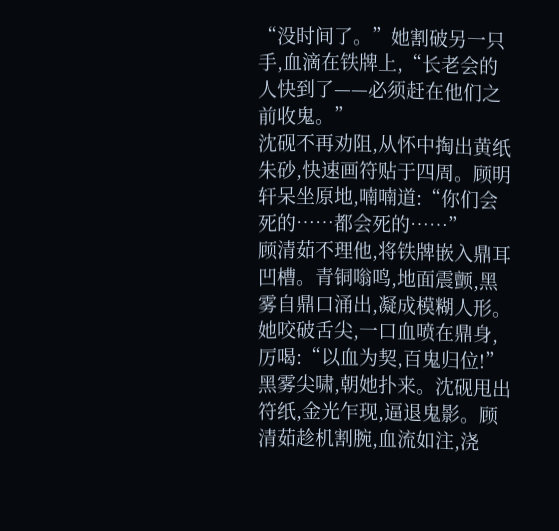“没时间了。”她割破另一只手,血滴在铁牌上,“长老会的人快到了——必须赶在他们之前收鬼。”
沈砚不再劝阻,从怀中掏出黄纸朱砂,快速画符贴于四周。顾明轩呆坐原地,喃喃道:“你们会死的……都会死的……”
顾清茹不理他,将铁牌嵌入鼎耳凹槽。青铜嗡鸣,地面震颤,黑雾自鼎口涌出,凝成模糊人形。她咬破舌尖,一口血喷在鼎身,厉喝:“以血为契,百鬼归位!”
黑雾尖啸,朝她扑来。沈砚甩出符纸,金光乍现,逼退鬼影。顾清茹趁机割腕,血流如注,浇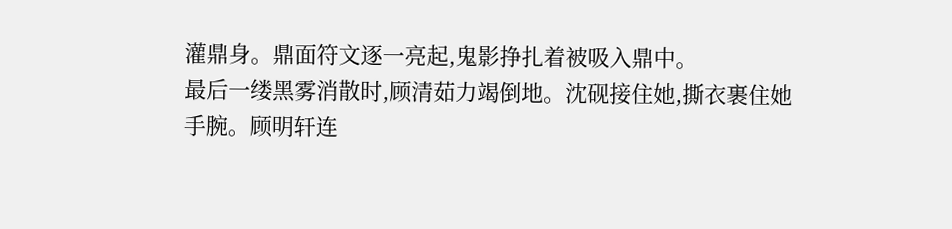灌鼎身。鼎面符文逐一亮起,鬼影挣扎着被吸入鼎中。
最后一缕黑雾消散时,顾清茹力竭倒地。沈砚接住她,撕衣裹住她手腕。顾明轩连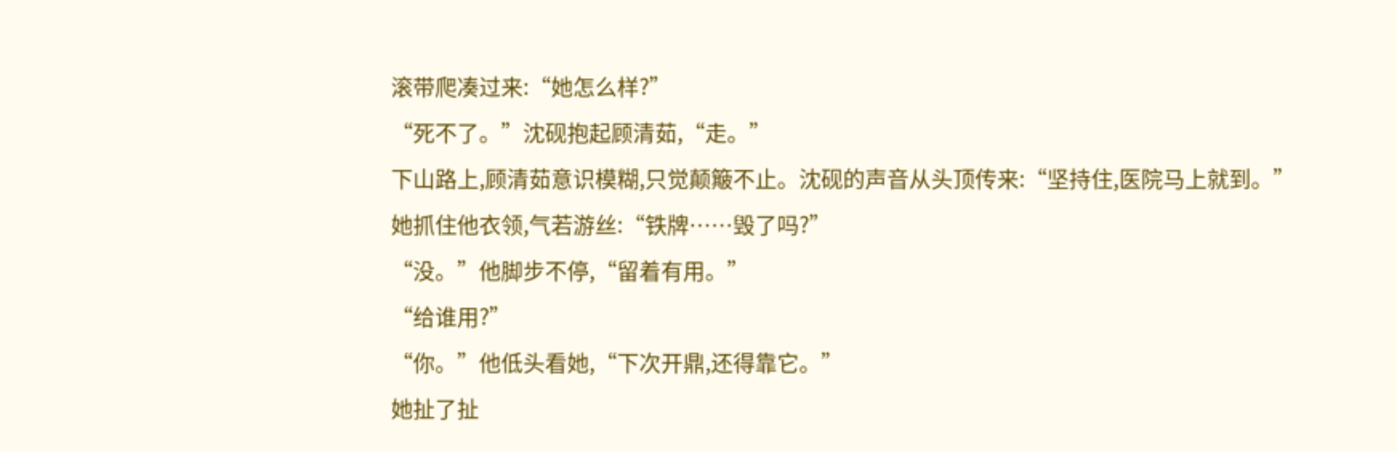滚带爬凑过来:“她怎么样?”
“死不了。”沈砚抱起顾清茹,“走。”
下山路上,顾清茹意识模糊,只觉颠簸不止。沈砚的声音从头顶传来:“坚持住,医院马上就到。”
她抓住他衣领,气若游丝:“铁牌……毁了吗?”
“没。”他脚步不停,“留着有用。”
“给谁用?”
“你。”他低头看她,“下次开鼎,还得靠它。”
她扯了扯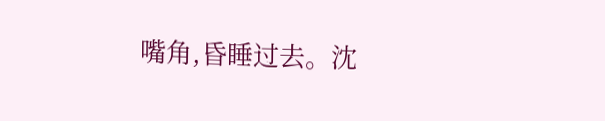嘴角,昏睡过去。沈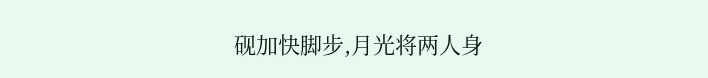砚加快脚步,月光将两人身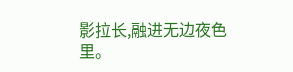影拉长,融进无边夜色里。